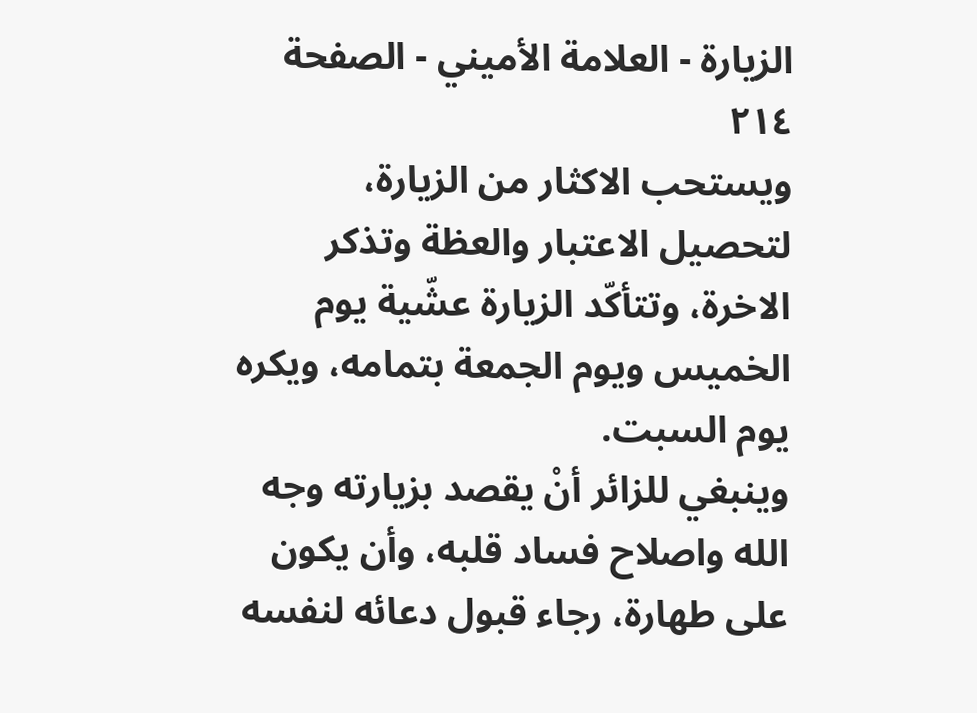الزيارة - العلامة الأميني - الصفحة ٢١٤
ويستحب الاكثار من الزيارة، لتحصيل الاعتبار والعظة وتذكر الاخرة، وتتأكّد الزيارة عشّية يوم الخميس ويوم الجمعة بتمامه، ويكره يوم السبت.
وينبغي للزائر أنْ يقصد بزيارته وجه الله واصلاح فساد قلبه، وأن يكون على طهارة، رجاء قبول دعائه لنفسه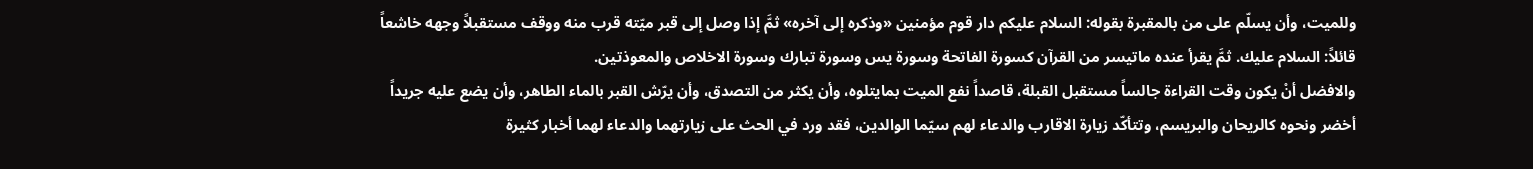وللميت، وأن يسلّم على من بالمقبرة بقوله: السلام عليكم دار قوم مؤمنين «وذكره إلى آخره» ثمَّ إذا وصل إلى قبر ميّته قرب منه ووقف مستقبلاً وجهه خاشعاً قائلاً: السلام عليك. ثمَّ يقرأ عنده ماتيسر من القرآن كسورة الفاتحة وسورة يس وسورة تبارك وسورة الاخلاص والمعوذتين.
والافضل أنْ يكون وقت القراءة جالساً مستقبل القبلة، قاصداً نفع الميت بمايتلوه، وأن يكثر من التصدق، وأن يرّش القبر بالماء الطاهر، وأن يضع عليه جريداً أخضر ونحوه كالريحان والبريسم، وتتأكّد زيارة الاقارب والدعاء لهم سيّما الوالدين، فقد ورد في الحث على زيارتهما والدعاء لهما أخبار كثيرة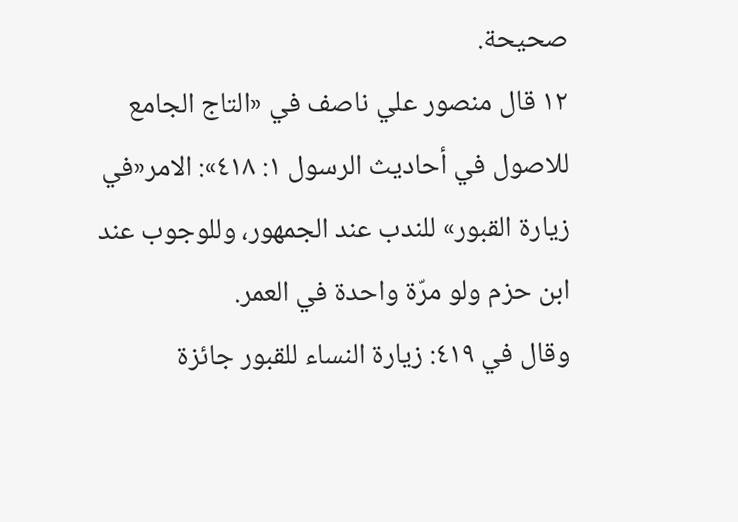صحيحة.
١٢ قال منصور علي ناصف في «التاج الجامع للاصول في أحاديث الرسول ١: ٤١٨»: الامر«في زيارة القبور» للندب عند الجمهور، وللوجوب عند ابن حزم ولو مرّة واحدة في العمر.
وقال في ٤١٩: زيارة النساء للقبور جائزة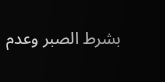بشرط الصبر وعدم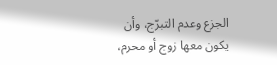الجزع وعدم التبرّج، وأن يكون معها زوج أو محرم،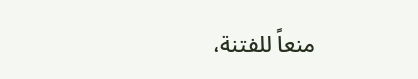منعاً للفتنة،